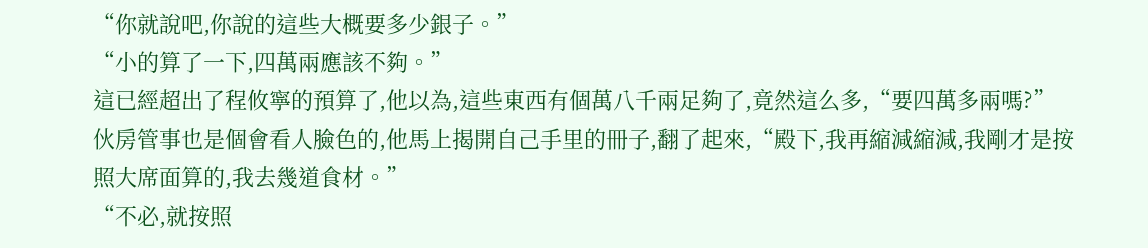“你就說吧,你說的這些大概要多少銀子。”
“小的算了一下,四萬兩應該不夠。”
這已經超出了程攸寧的預算了,他以為,這些東西有個萬八千兩足夠了,竟然這么多,“要四萬多兩嗎?”
伙房管事也是個會看人臉色的,他馬上揭開自己手里的冊子,翻了起來,“殿下,我再縮減縮減,我剛才是按照大席面算的,我去幾道食材。”
“不必,就按照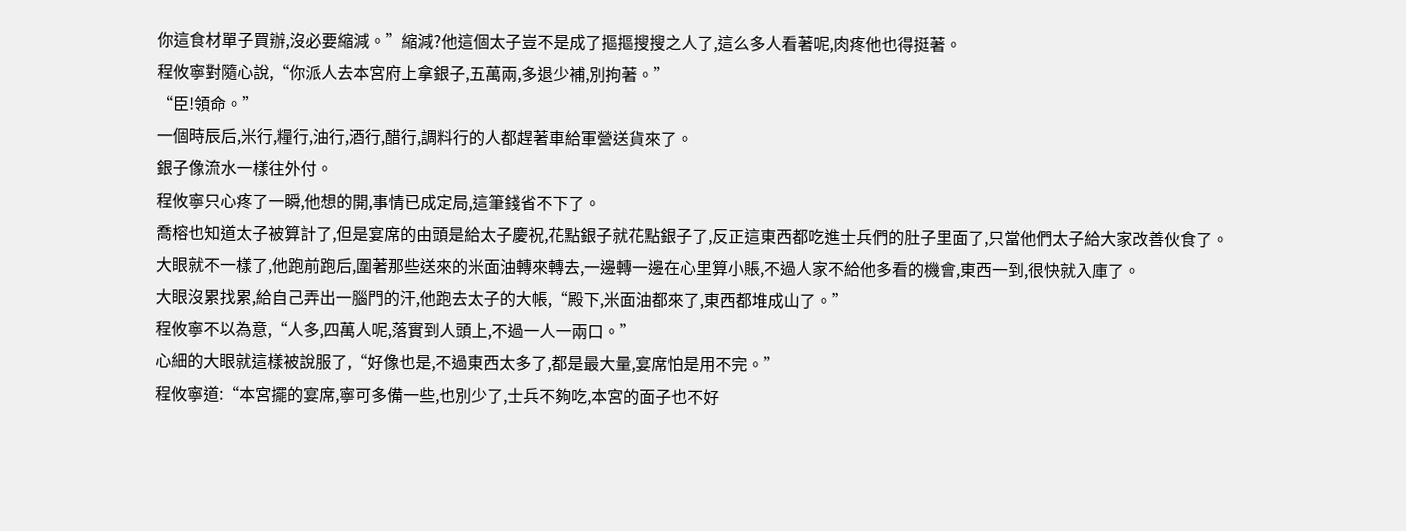你這食材單子買辦,沒必要縮減。”縮減?他這個太子豈不是成了摳摳搜搜之人了,這么多人看著呢,肉疼他也得挺著。
程攸寧對隨心說,“你派人去本宮府上拿銀子,五萬兩,多退少補,別拘著。”
“臣!領命。”
一個時辰后,米行,糧行,油行,酒行,醋行,調料行的人都趕著車給軍營送貨來了。
銀子像流水一樣往外付。
程攸寧只心疼了一瞬,他想的開,事情已成定局,這筆錢省不下了。
喬榕也知道太子被算計了,但是宴席的由頭是給太子慶祝,花點銀子就花點銀子了,反正這東西都吃進士兵們的肚子里面了,只當他們太子給大家改善伙食了。
大眼就不一樣了,他跑前跑后,圍著那些送來的米面油轉來轉去,一邊轉一邊在心里算小賬,不過人家不給他多看的機會,東西一到,很快就入庫了。
大眼沒累找累,給自己弄出一腦門的汗,他跑去太子的大帳,“殿下,米面油都來了,東西都堆成山了。”
程攸寧不以為意,“人多,四萬人呢,落實到人頭上,不過一人一兩口。”
心細的大眼就這樣被說服了,“好像也是,不過東西太多了,都是最大量,宴席怕是用不完。”
程攸寧道:“本宮擺的宴席,寧可多備一些,也別少了,士兵不夠吃,本宮的面子也不好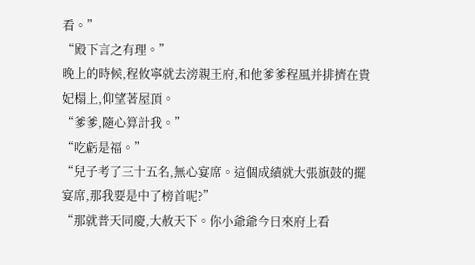看。”
“殿下言之有理。”
晚上的時候,程攸寧就去滂親王府,和他爹爹程風并排擠在貴妃榻上,仰望著屋頂。
“爹爹,隨心算計我。”
“吃虧是福。”
“兒子考了三十五名,無心宴席。這個成績就大張旗鼓的擺宴席,那我要是中了榜首呢?”
“那就普天同慶,大赦天下。你小爺爺今日來府上看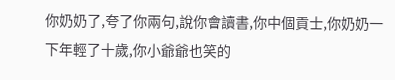你奶奶了,夸了你兩句,說你會讀書,你中個貢士,你奶奶一下年輕了十歲,你小爺爺也笑的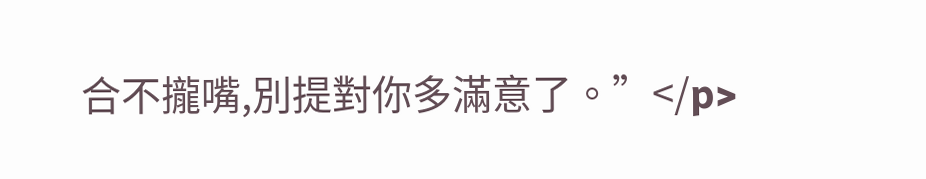合不攏嘴,別提對你多滿意了。”</p>